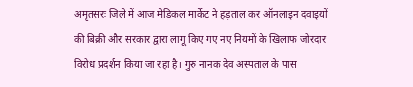अमृतसरः जिले में आज मेडिकल मार्केट ने हड़ताल कर ऑनलाइन दवाइयों की बिक्री और सरकार द्वारा लागू किए गए नए नियमों के खिलाफ जोरदार विरोध प्रदर्शन किया जा रहा है। गुरु नानक देव अस्पताल के पास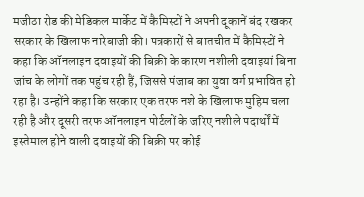मजीठा रोड की मेडिकल मार्केट में कैमिस्टों ने अपनी दूकानें बंद रखकर सरकार के खिलाफ नारेबाजी की। पत्रकारों से बातचीत में कैमिस्टों ने कहा कि ऑनलाइन दवाइयों की बिक्री के कारण नशीली दवाइयां बिना जांच के लोगों तक पहुंच रही हैं, जिससे पंजाब का युवा वर्ग प्रभावित हो रहा है। उन्होंने कहा कि सरकार एक तरफ नशे के खिलाफ मुहिम चला रही है और दूसरी तरफ ऑनलाइन पोर्टलों के जरिए नशीले पदार्थों में इस्तेमाल होने वाली दवाइयों की बिक्री पर कोई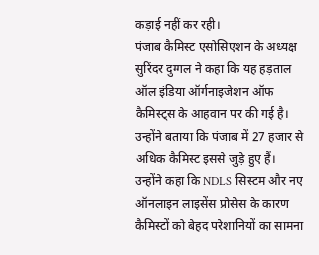कड़ाई नहीं कर रही।
पंजाब कैमिस्ट एसोसिएशन के अध्यक्ष सुरिंदर दुग्गल ने कहा कि यह हड़ताल ऑल इंडिया ऑर्गनाइजेशन ऑफ कैमिस्ट्स के आहवान पर की गई है। उन्होंने बताया कि पंजाब में 27 हजार से अधिक कैमिस्ट इससे जुड़े हुए हैं। उन्होंने कहा कि NDLS सिस्टम और नए ऑनलाइन लाइसेंस प्रोसेस के कारण कैमिस्टों को बेहद परेशानियों का सामना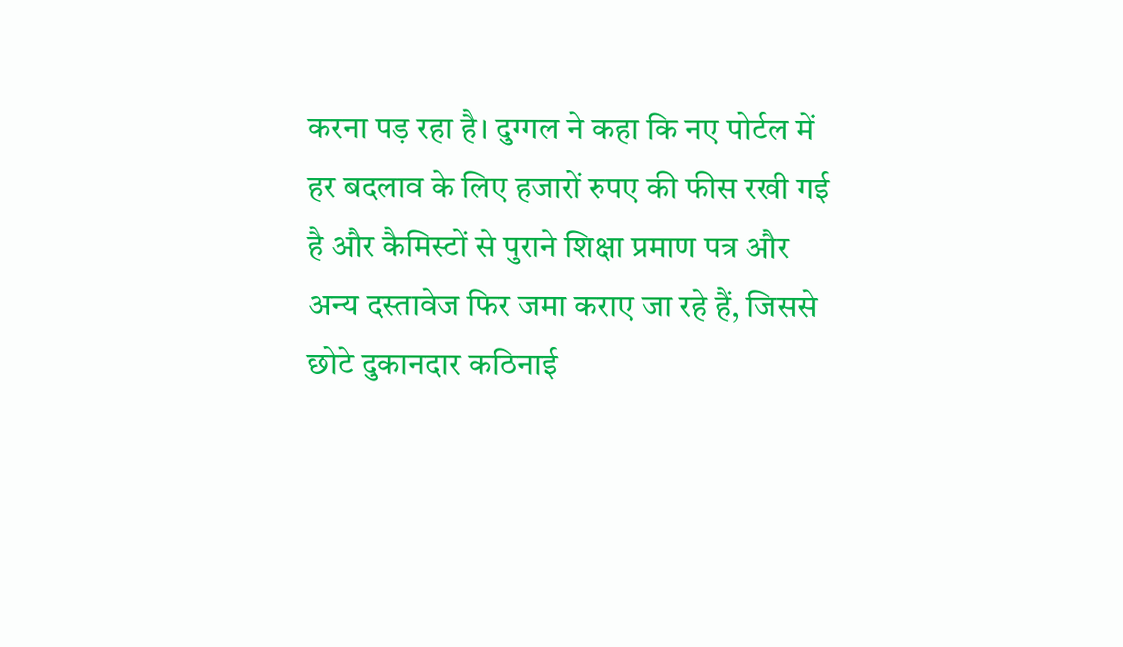करना पड़ रहा है। दुग्गल ने कहा कि नए पोर्टल में हर बदलाव के लिए हजारों रुपए की फीस रखी गई है और कैमिस्टों से पुराने शिक्षा प्रमाण पत्र और अन्य दस्तावेज फिर जमा कराए जा रहे हैं, जिससे छोटे दुकानदार कठिनाई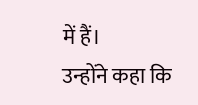में हैं।
उन्होंने कहा कि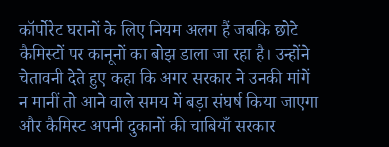कॉर्पोरेट घरानों के लिए नियम अलग हैं जबकि छोटे कैमिस्टों पर कानूनों का बोझ डाला जा रहा है। उन्होंने चेतावनी देते हुए कहा कि अगर सरकार ने उनकी मांगें न मानीं तो आने वाले समय में बड़ा संघर्ष किया जाएगा और कैमिस्ट अपनी दुकानों की चाबियाँ सरकार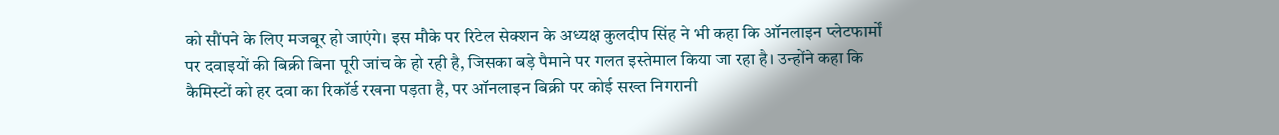को सौंपने के लिए मजबूर हो जाएंगे। इस मौके पर रिटेल सेक्शन के अध्यक्ष कुलदीप सिंह ने भी कहा कि ऑनलाइन प्लेटफार्मों पर दवाइयों की बिक्री बिना पूरी जांच के हो रही है, जिसका बड़े पैमाने पर गलत इस्तेमाल किया जा रहा है। उन्होंने कहा कि कैमिस्टों को हर दवा का रिकॉर्ड रखना पड़ता है, पर ऑनलाइन बिक्री पर कोई सख्त निगरानी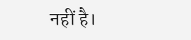नहीं है।